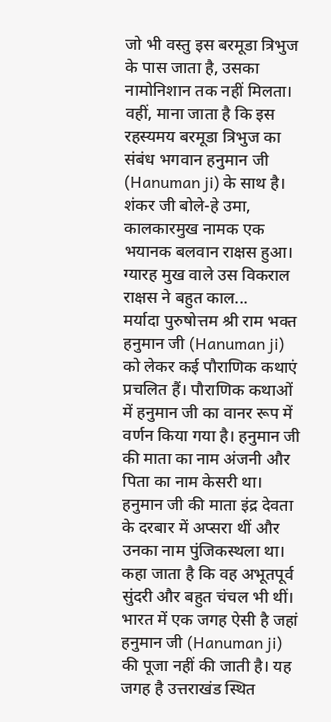जो भी वस्तु इस बरमूडा त्रिभुज के पास जाता है, उसका नामोनिशान तक नहीं मिलता। वहीं, माना जाता है कि इस रहस्यमय बरमूडा त्रिभुज का संबंध भगवान हनुमान जी (Hanuman ji) के साथ है।
शंकर जी बोले-हे उमा, कालकारमुख नामक एक भयानक बलवान राक्षस हुआ। ग्यारह मुख वाले उस विकराल राक्षस ने बहुत काल...
मर्यादा पुरुषोत्तम श्री राम भक्त हनुमान जी (Hanuman ji) को लेकर कई पौराणिक कथाएं प्रचलित हैं। पौराणिक कथाओं में हनुमान जी का वानर रूप में वर्णन किया गया है। हनुमान जी की माता का नाम अंजनी और पिता का नाम केसरी था। हनुमान जी की माता इंद्र देवता के दरबार में अप्सरा थीं और उनका नाम पुंजिकस्थला था। कहा जाता है कि वह अभूतपूर्व सुंदरी और बहुत चंचल भी थीं।
भारत में एक जगह ऐसी है जहां हनुमान जी (Hanuman ji) की पूजा नहीं की जाती है। यह जगह है उत्तराखंड स्थित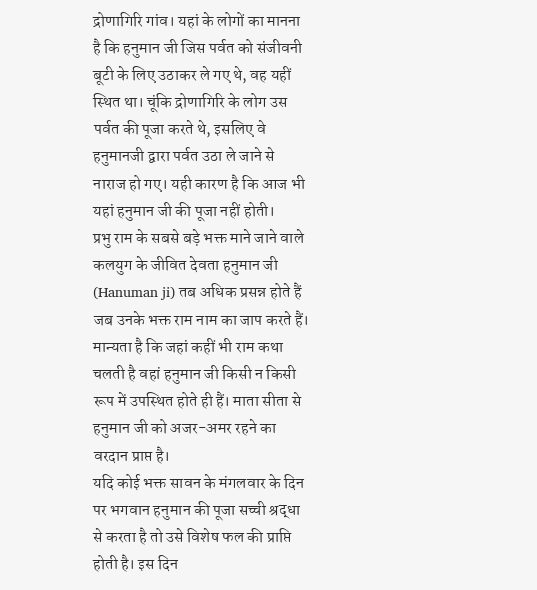द्रोणागिरि गांव। यहां के लोगों का मानना है कि हनुमान जी जिस पर्वत को संजीवनी बूटी के लिए उठाकर ले गए थे, वह यहीं स्थित था। चूंकि द्रोणागिरि के लोग उस पर्वत की पूजा करते थे, इसलिए वे हनुमानजी द्वारा पर्वत उठा ले जाने से नाराज हो गए। यही कारण है कि आज भी यहां हनुमान जी की पूजा नहीं होती।
प्रभु राम के सबसे बड़े भक्त माने जाने वाले कलयुग के जीवित देवता हनुमान जी (Hanuman ji) तब अधिक प्रसन्न होते हैं जब उनके भक्त राम नाम का जाप करते हैं। मान्यता है कि जहां कहीं भी राम कथा चलती है वहां हनुमान जी किसी न किसी रूप में उपस्थित होते ही हैं। माता सीता से हनुमान जी को अजर-अमर रहने का वरदान प्राप्त है।
यदि कोई भक्त सावन के मंगलवार के दिन पर भगवान हनुमान की पूजा सच्ची श्रद्धा से करता है तो उसे विशेष फल की प्राप्ति होती है। इस दिन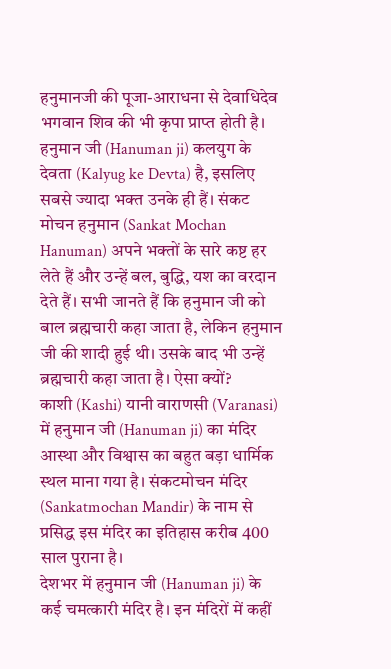हनुमानजी की पूजा-आराधना से देवाधिदेव भगवान शिव की भी कृपा प्राप्त होती है।
हनुमान जी (Hanuman ji) कलयुग के देवता (Kalyug ke Devta) है, इसलिए सबसे ज्यादा भक्त उनके ही हैं। संकट मोचन हनुमान (Sankat Mochan Hanuman) अपने भक्तों के सारे कष्ट हर लेते हैं और उन्हें बल, बुद्धि, यश का वरदान देते हैं। सभी जानते हैं कि हनुमान जी को बाल ब्रह्मचारी कहा जाता है, लेकिन हनुमान जी की शादी हुई थी। उसके बाद भी उन्हें ब्रह्मचारी कहा जाता है। ऐसा क्यों?
काशी (Kashi) यानी वाराणसी (Varanasi) में हनुमान जी (Hanuman ji) का मंदिर आस्था और विश्वास का बहुत बड़ा धार्मिक स्थल माना गया है। संकटमोचन मंदिर (Sankatmochan Mandir) के नाम से प्रसिद्ध इस मंदिर का इतिहास करीब 400 साल पुराना है।
देशभर में हनुमान जी (Hanuman ji) के कई चमत्कारी मंदिर है। इन मंदिरों में कहीं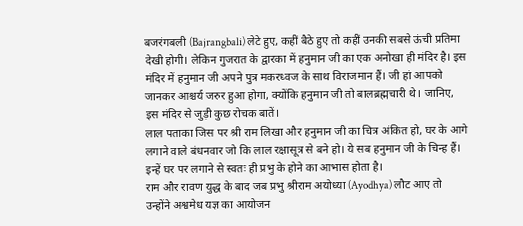बजरंगबली (Bajrangbali) लेटे हुए, कहीं बैठे हुए तो कहीं उनकी सबसे ऊंची प्रतिमा देखी होगी। लेकिन गुजरात के द्वारका में हनुमान जी का एक अनोखा ही मंदिर है। इस मंदिर में हनुमान जी अपने पुत्र मकरध्वज के साथ विराजमान हैं। जी हां आपको जानकर आश्चर्य जरुर हुआ होगा, क्योंकि हनुमान जी तो बालब्रह्मचारी थे। जानिए, इस मंदिर से जुड़ी कुछ रोचक बातें।
लाल पताका जिस पर श्री राम लिखा और हनुमान जी का चित्र अंकित हो, घर के आगे लगाने वाले बंधनवार जो कि लाल रक्षासूत्र से बने हो। ये सब हनुमान जी के चिन्ह हैं। इन्हें घर पर लगाने से स्वतः ही प्रभु के होने का आभास होता है।
राम और रावण युद्ध के बाद जब प्रभु श्रीराम अयोध्या (Ayodhya) लौट आए तो उन्होंने अश्वमेध यज्ञ का आयोजन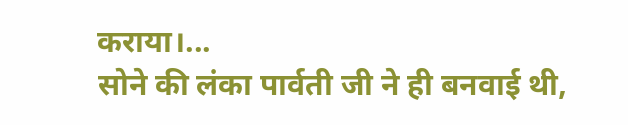कराया।...
सोने की लंका पार्वती जी ने ही बनवाई थी,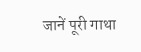जानें पूरी गाथा